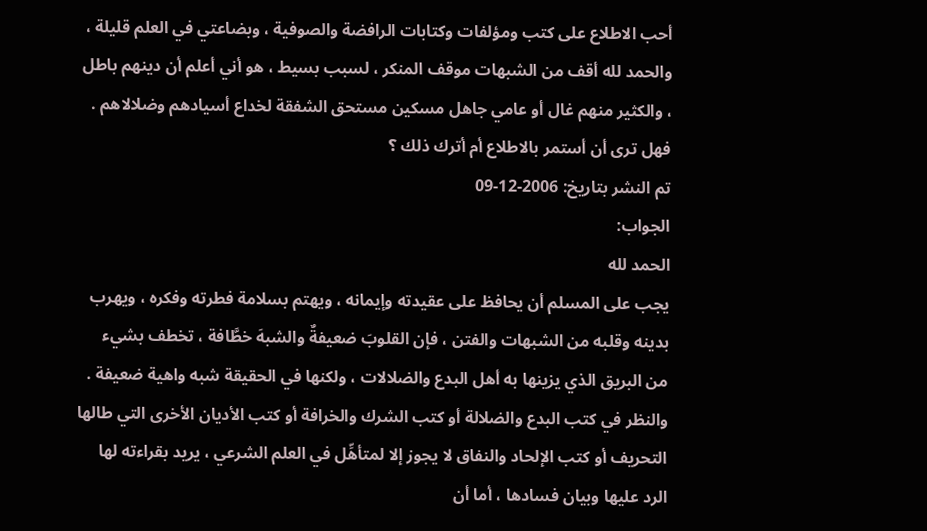أحب الاطلاع على كتب ومؤلفات وكتابات الرافضة والصوفية ، وبضاعتي في العلم قليلة ، والحمد لله أقف من الشبهات موقف المنكر ، لسبب بسيط ، هو أني أعلم أن دينهم باطل ، والكثير منهم غال أو عامي جاهل مسكين مستحق الشفقة لخداع أسيادهم وضلالاهم . فهل ترى أن أستمر بالاطلاع أم أترك ذلك ؟
تم النشر بتاريخ: 2006-12-09
الجواب:
الحمد لله
يجب على المسلم أن يحافظ على عقيدته وإيمانه ، ويهتم بسلامة فطرته وفكره ، ويهرب بدينه وقلبه من الشبهات والفتن ، فإن القلوبَ ضعيفةٌ والشبهَ خطَّافة ، تخطف بشيء من البريق الذي يزينها به أهل البدع والضلالات ، ولكنها في الحقيقة شبه واهية ضعيفة .
والنظر في كتب البدع والضلالة أو كتب الشرك والخرافة أو كتب الأديان الأخرى التي طالها التحريف أو كتب الإلحاد والنفاق لا يجوز إلا لمتأهِّل في العلم الشرعي ، يريد بقراءته لها الرد عليها وبيان فسادها ، أما أن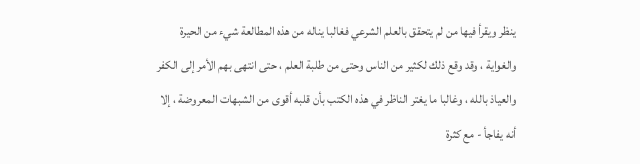ينظر ويقرأ فيها من لم يتحقق بالعلم الشرعي فغالبا يناله من هذه المطالعة شيء من الحيرة والغواية ، وقد وقع ذلك لكثير من الناس وحتى من طلبة العلم ، حتى انتهى بهم الأمر إلى الكفر والعياذ بالله ، وغالبا ما يغتر الناظر في هذه الكتب بأن قلبه أقوى من الشبهات المعروضة ، إلا أنه يفاجأ - مع كثرة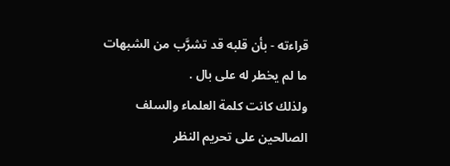قراءته - بأن قلبه قد تشرَّب من الشبهات ما لم يخطر له على بال .
ولذلك كانت كلمة العلماء والسلف الصالحين على تحريم النظر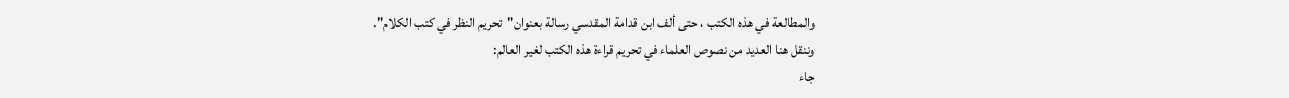والمطالعة في هذه الكتب ، حتى ألف ابن قدامة المقدسي رسالة بعنوان"تحريم النظر في كتب الكلام".
وننقل هنا العديد من نصوص العلماء في تحريم قراءة هذه الكتب لغير العالم:
جاء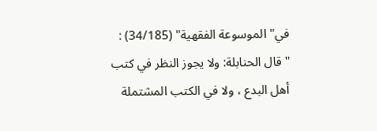في"الموسوعة الفقهية" (34/185) :
"قال الحنابلة: ولا يجوز النظر في كتب أهل البدع ، ولا في الكتب المشتملة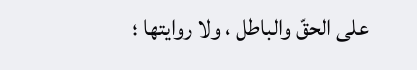على الحقّ والباطل ، ولا روايتها ؛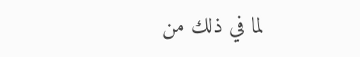لما في ذلك من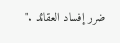ضرر إفساد العقائد ."